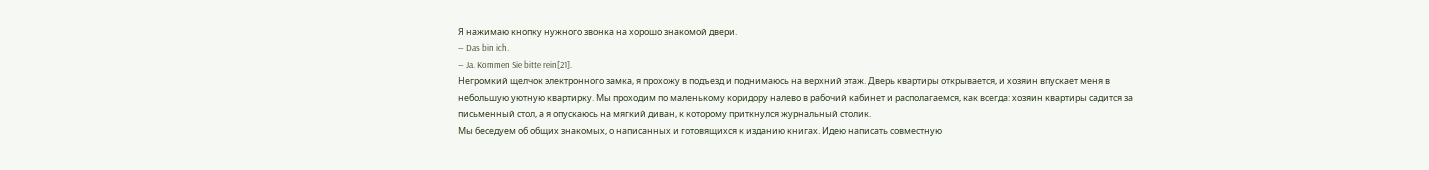Я нажимаю кнопку нужного звонка на хорошо знакомой двери.
— Das bin ich.
— Ja. Kommen Sie bitte rein[21].
Негромкий щелчок электронного замка, я прохожу в подъезд и поднимаюсь на верхний этаж. Дверь квартиры открывается, и хозяин впускает меня в небольшую уютную квартирку. Мы проходим по маленькому коридору налево в рабочий кабинет и располагаемся, как всегда: хозяин квартиры садится за письменный стол, а я опускаюсь на мягкий диван, к которому приткнулся журнальный столик.
Мы беседуем об общих знакомых, о написанных и готовящихся к изданию книгах. Идею написать совместную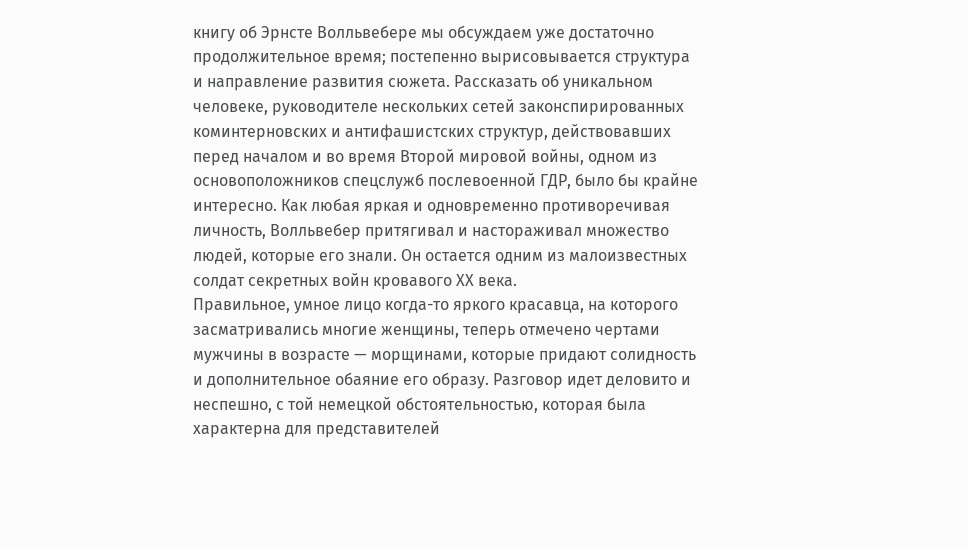книгу об Эрнсте Волльвебере мы обсуждаем уже достаточно продолжительное время; постепенно вырисовывается структура и направление развития сюжета. Рассказать об уникальном человеке, руководителе нескольких сетей законспирированных коминтерновских и антифашистских структур, действовавших перед началом и во время Второй мировой войны, одном из основоположников спецслужб послевоенной ГДР, было бы крайне интересно. Как любая яркая и одновременно противоречивая личность, Волльвебер притягивал и настораживал множество людей, которые его знали. Он остается одним из малоизвестных солдат секретных войн кровавого ХХ века.
Правильное, умное лицо когда-то яркого красавца, на которого засматривались многие женщины, теперь отмечено чертами мужчины в возрасте — морщинами, которые придают солидность и дополнительное обаяние его образу. Разговор идет деловито и неспешно, с той немецкой обстоятельностью, которая была характерна для представителей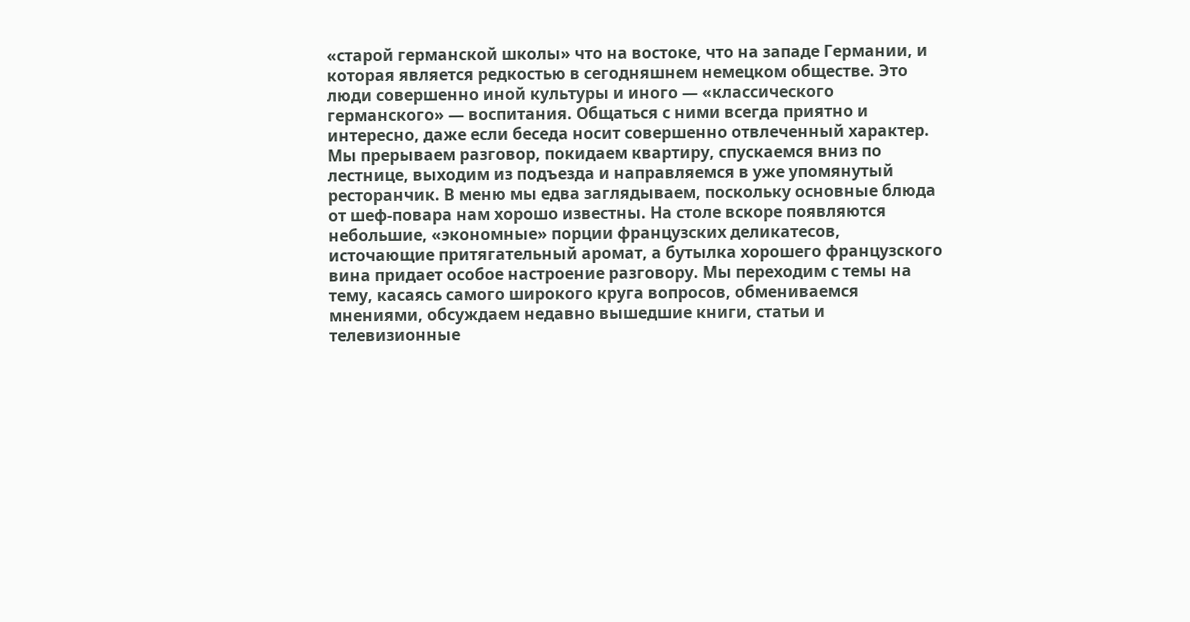«старой германской школы» что на востоке, что на западе Германии, и которая является редкостью в сегодняшнем немецком обществе. Это люди совершенно иной культуры и иного — «классического германского» — воспитания. Общаться с ними всегда приятно и интересно, даже если беседа носит совершенно отвлеченный характер.
Мы прерываем разговор, покидаем квартиру, спускаемся вниз по лестнице, выходим из подъезда и направляемся в уже упомянутый ресторанчик. В меню мы едва заглядываем, поскольку основные блюда от шеф-повара нам хорошо известны. На столе вскоре появляются небольшие, «экономные» порции французских деликатесов, источающие притягательный аромат, а бутылка хорошего французского вина придает особое настроение разговору. Мы переходим с темы на тему, касаясь самого широкого круга вопросов, обмениваемся мнениями, обсуждаем недавно вышедшие книги, статьи и телевизионные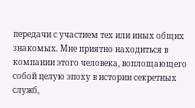передачи с участием тех или иных общих знакомых. Мне приятно находиться в компании этого человека, воплощающего собой целую эпоху в истории секретных служб,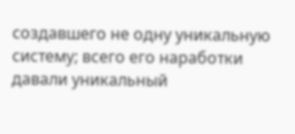создавшего не одну уникальную систему; всего его наработки давали уникальный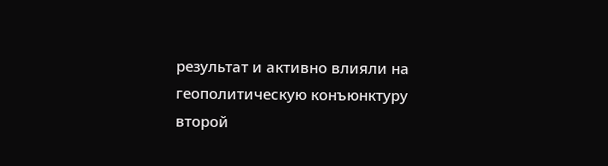результат и активно влияли на геополитическую конъюнктуру второй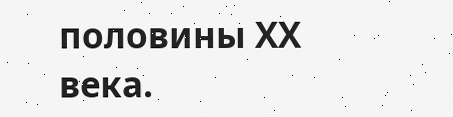половины ХХ века.